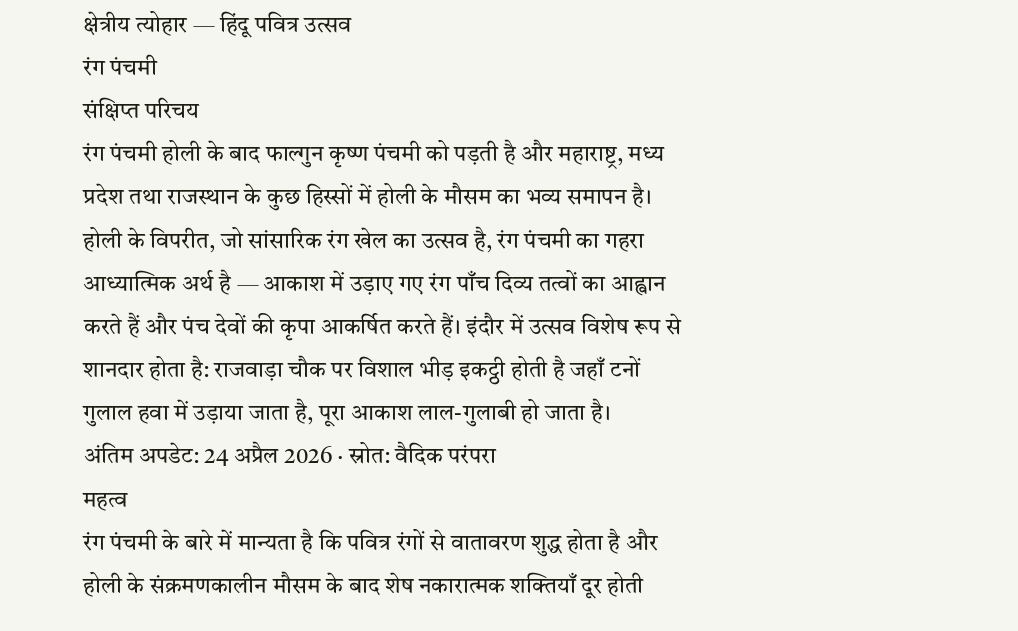क्षेत्रीय त्योहार — हिंदू पवित्र उत्सव
रंग पंचमी
संक्षिप्त परिचय
रंग पंचमी होली के बाद फाल्गुन कृष्ण पंचमी को पड़ती है और महाराष्ट्र, मध्य प्रदेश तथा राजस्थान के कुछ हिस्सों में होली के मौसम का भव्य समापन है। होली के विपरीत, जो सांसारिक रंग खेल का उत्सव है, रंग पंचमी का गहरा आध्यात्मिक अर्थ है — आकाश में उड़ाए गए रंग पाँच दिव्य तत्वों का आह्वान करते हैं और पंच देवों की कृपा आकर्षित करते हैं। इंदौर में उत्सव विशेष रूप से शानदार होता है: राजवाड़ा चौक पर विशाल भीड़ इकट्ठी होती है जहाँ टनों गुलाल हवा में उड़ाया जाता है, पूरा आकाश लाल-गुलाबी हो जाता है।
अंतिम अपडेट: 24 अप्रैल 2026 · स्रोत: वैदिक परंपरा
महत्व
रंग पंचमी के बारे में मान्यता है कि पवित्र रंगों से वातावरण शुद्ध होता है और होली के संक्रमणकालीन मौसम के बाद शेष नकारात्मक शक्तियाँ दूर होती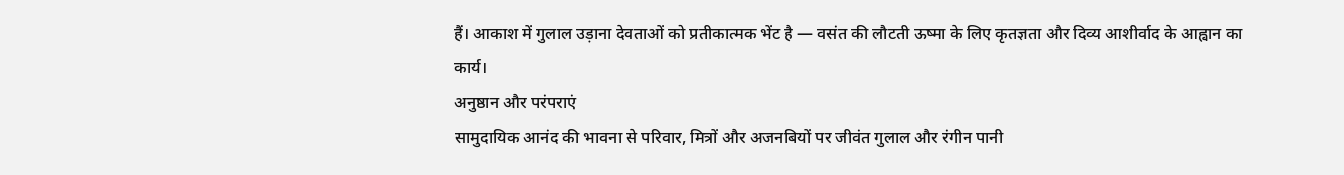हैं। आकाश में गुलाल उड़ाना देवताओं को प्रतीकात्मक भेंट है — वसंत की लौटती ऊष्मा के लिए कृतज्ञता और दिव्य आशीर्वाद के आह्वान का कार्य।
अनुष्ठान और परंपराएं
सामुदायिक आनंद की भावना से परिवार, मित्रों और अजनबियों पर जीवंत गुलाल और रंगीन पानी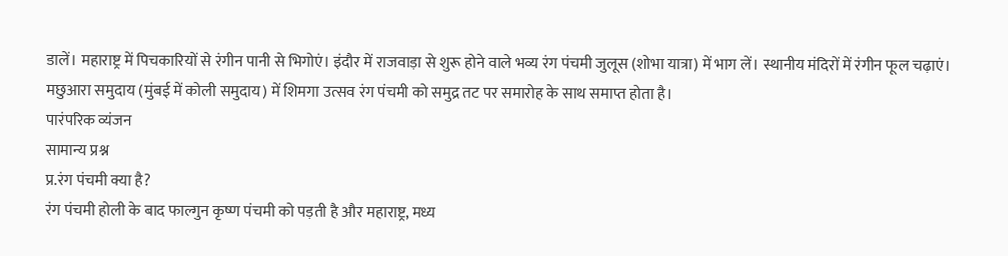डालें। महाराष्ट्र में पिचकारियों से रंगीन पानी से भिगोएं। इंदौर में राजवाड़ा से शुरू होने वाले भव्य रंग पंचमी जुलूस (शोभा यात्रा) में भाग लें। स्थानीय मंदिरों में रंगीन फूल चढ़ाएं। मछुआरा समुदाय (मुंबई में कोली समुदाय) में शिमगा उत्सव रंग पंचमी को समुद्र तट पर समारोह के साथ समाप्त होता है।
पारंपरिक व्यंजन
सामान्य प्रश्न
प्र.रंग पंचमी क्या है?
रंग पंचमी होली के बाद फाल्गुन कृष्ण पंचमी को पड़ती है और महाराष्ट्र, मध्य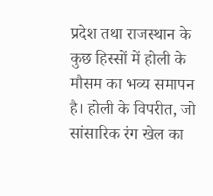प्रदेश तथा राजस्थान के कुछ हिस्सों में होली के मौसम का भव्य समापन है। होली के विपरीत, जो सांसारिक रंग खेल का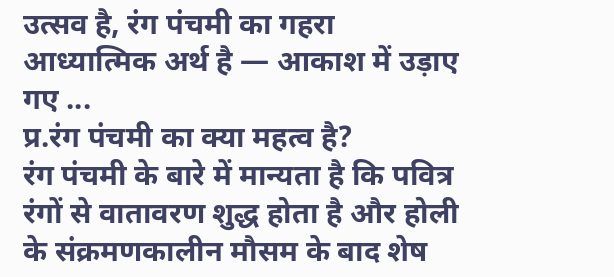उत्सव है, रंग पंचमी का गहरा आध्यात्मिक अर्थ है — आकाश में उड़ाए गए ...
प्र.रंग पंचमी का क्या महत्व है?
रंग पंचमी के बारे में मान्यता है कि पवित्र रंगों से वातावरण शुद्ध होता है और होली के संक्रमणकालीन मौसम के बाद शेष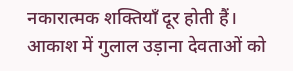नकारात्मक शक्तियाँ दूर होती हैं। आकाश में गुलाल उड़ाना देवताओं को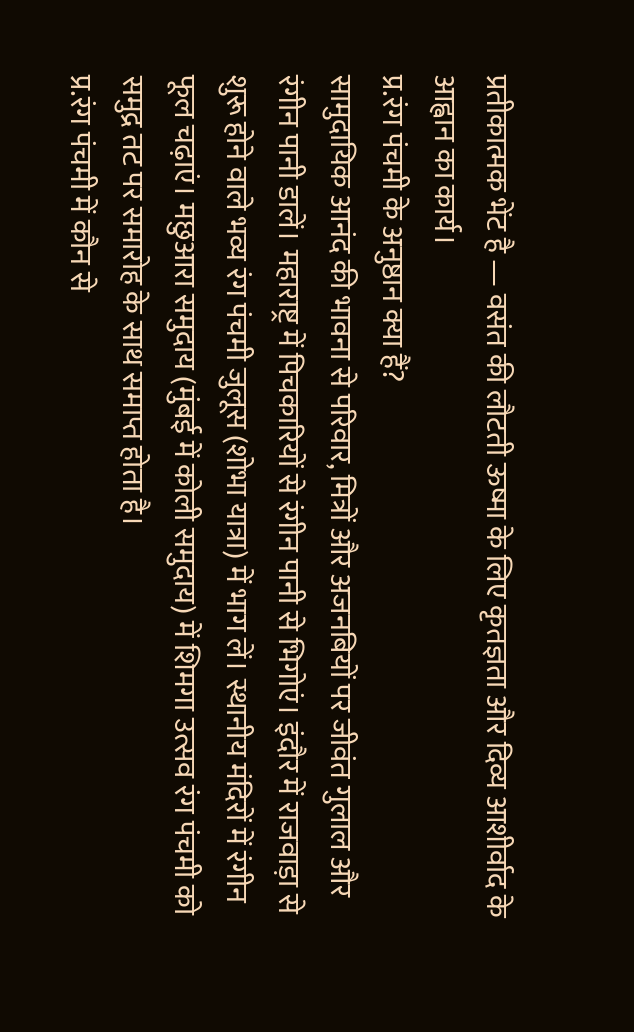प्रतीकात्मक भेंट है — वसंत की लौटती ऊष्मा के लिए कृतज्ञता और दिव्य आशीर्वाद के आह्वान का कार्य।
प्र.रंग पंचमी के अनुष्ठान क्या हैं?
सामुदायिक आनंद की भावना से परिवार, मित्रों और अजनबियों पर जीवंत गुलाल और रंगीन पानी डालें। महाराष्ट्र में पिचकारियों से रंगीन पानी से भिगोएं। इंदौर में राजवाड़ा से शुरू होने वाले भव्य रंग पंचमी जुलूस (शोभा यात्रा) में भाग लें। स्थानीय मंदिरों में रंगीन फूल चढ़ाएं। मछुआरा समुदाय (मुंबई में कोली समुदाय) में शिमगा उत्सव रंग पंचमी को समुद्र तट पर समारोह के साथ समाप्त होता है।
प्र.रंग पंचमी में कौन से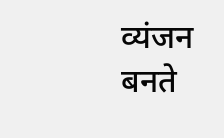व्यंजन बनते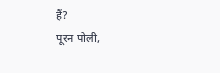हैं?
पूरन पोली,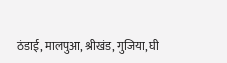ठंडाई, मालपुआ, श्रीखंड, गुजिया, घी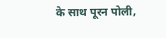के साथ पूरन पोली,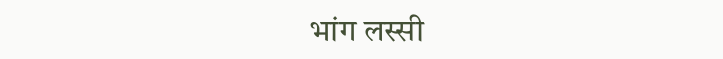भांग लस्सी